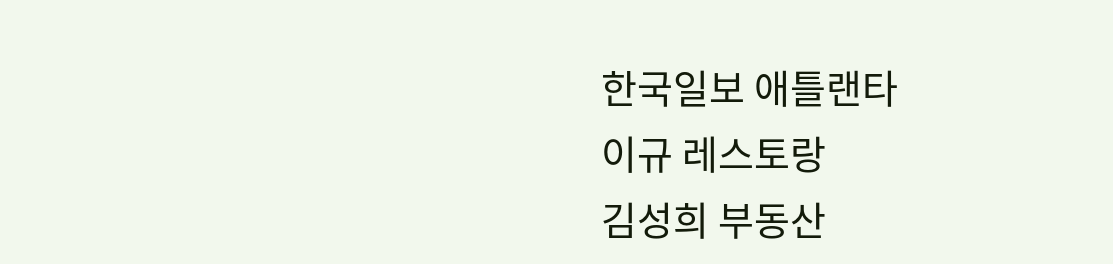한국일보 애틀랜타
이규 레스토랑
김성희 부동산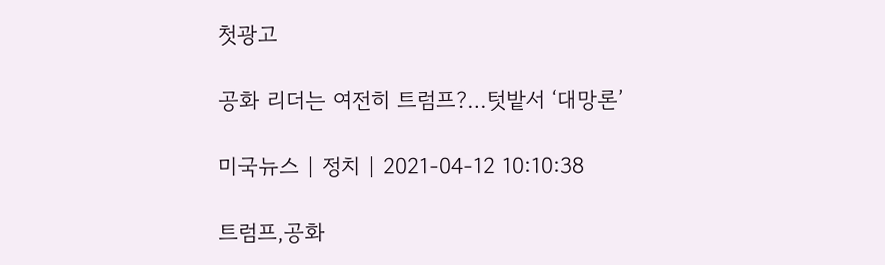첫광고

공화 리더는 여전히 트럼프?…텃밭서 ‘대망론’

미국뉴스 | 정치 | 2021-04-12 10:10:38

트럼프,공화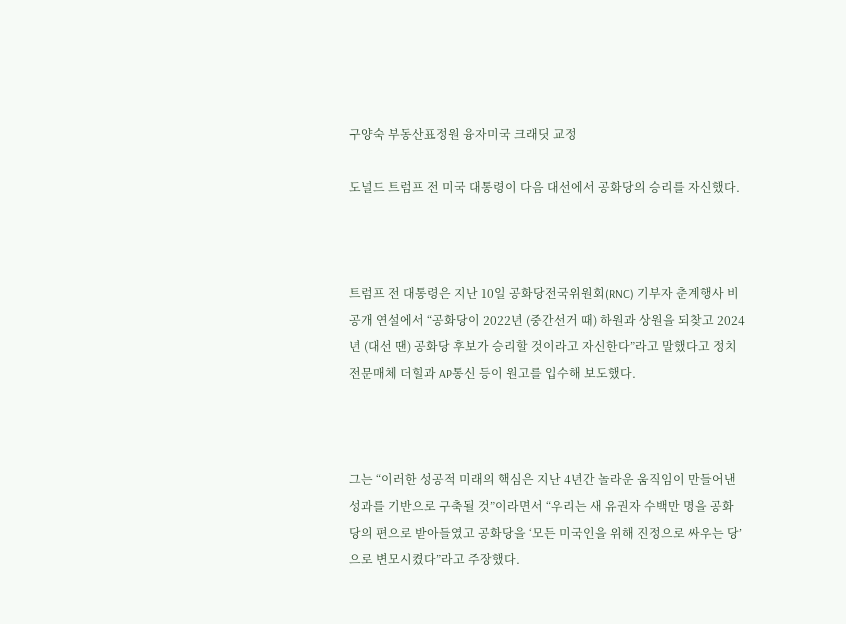구양숙 부동산표정원 융자미국 크래딧 교정

도널드 트럼프 전 미국 대통령이 다음 대선에서 공화당의 승리를 자신했다.



트럼프 전 대통령은 지난 10일 공화당전국위원회(RNC) 기부자 춘계행사 비공개 연설에서 “공화당이 2022년 (중간선거 때) 하원과 상원을 되찾고 2024년 (대선 땐) 공화당 후보가 승리할 것이라고 자신한다”라고 말했다고 정치전문매체 더힐과 AP통신 등이 원고를 입수해 보도했다.



그는 “이러한 성공적 미래의 핵심은 지난 4년간 놀라운 움직임이 만들어낸 성과를 기반으로 구축될 것”이라면서 “우리는 새 유권자 수백만 명을 공화당의 편으로 받아들였고 공화당을 ‘모든 미국인을 위해 진정으로 싸우는 당’으로 변모시켰다”라고 주장했다.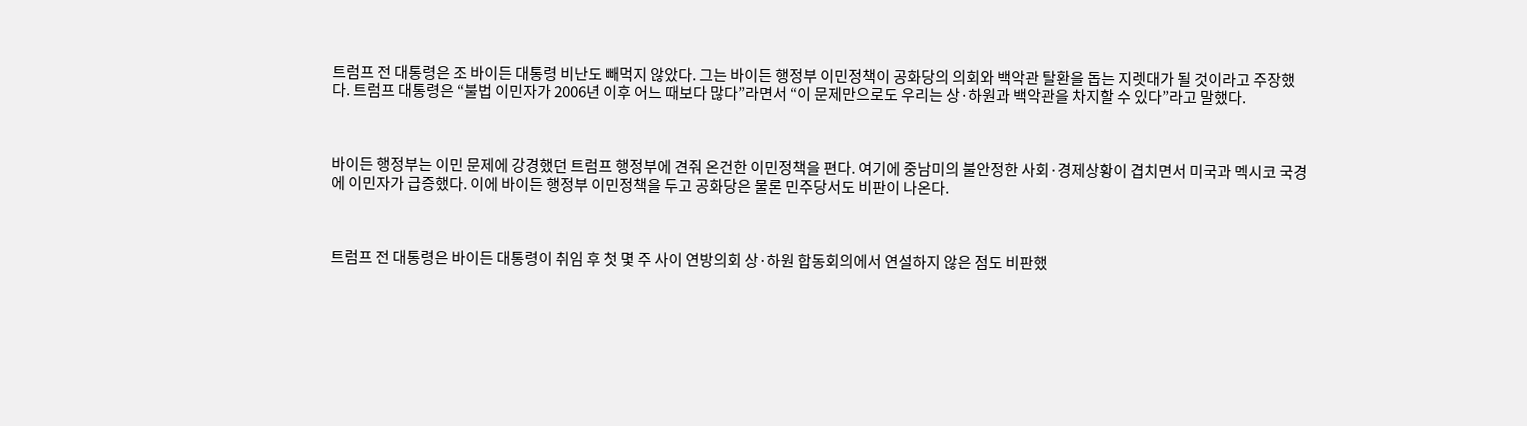트럼프 전 대통령은 조 바이든 대통령 비난도 빼먹지 않았다. 그는 바이든 행정부 이민정책이 공화당의 의회와 백악관 탈환을 돕는 지렛대가 될 것이라고 주장했다. 트럼프 대통령은 “불법 이민자가 2006년 이후 어느 때보다 많다”라면서 “이 문제만으로도 우리는 상·하원과 백악관을 차지할 수 있다”라고 말했다.



바이든 행정부는 이민 문제에 강경했던 트럼프 행정부에 견줘 온건한 이민정책을 편다. 여기에 중남미의 불안정한 사회·경제상황이 겹치면서 미국과 멕시코 국경에 이민자가 급증했다. 이에 바이든 행정부 이민정책을 두고 공화당은 물론 민주당서도 비판이 나온다.



트럼프 전 대통령은 바이든 대통령이 취임 후 첫 몇 주 사이 연방의회 상·하원 합동회의에서 연설하지 않은 점도 비판했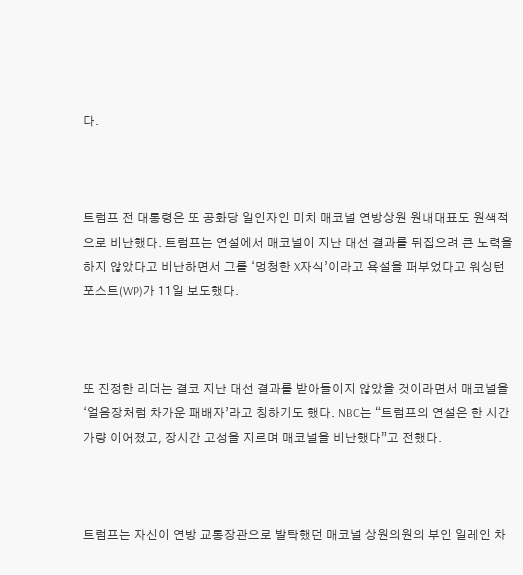다.



트럼프 전 대통령은 또 공화당 일인자인 미치 매코널 연방상원 원내대표도 원색적으로 비난했다. 트럼프는 연설에서 매코널이 지난 대선 결과를 뒤집으려 큰 노력을 하지 않았다고 비난하면서 그를 ‘멍청한 X자식’이라고 욕설을 퍼부었다고 워싱턴포스트(WP)가 11일 보도했다.



또 진정한 리더는 결코 지난 대선 결과를 받아들이지 않았을 것이라면서 매코널을 ‘얼음장처럼 차가운 패배자’라고 칭하기도 했다. NBC는 “트럼프의 연설은 한 시간가량 이어졌고, 장시간 고성을 지르며 매코널을 비난했다”고 전했다.



트럼프는 자신이 연방 교통장관으로 발탁했던 매코널 상원의원의 부인 일레인 차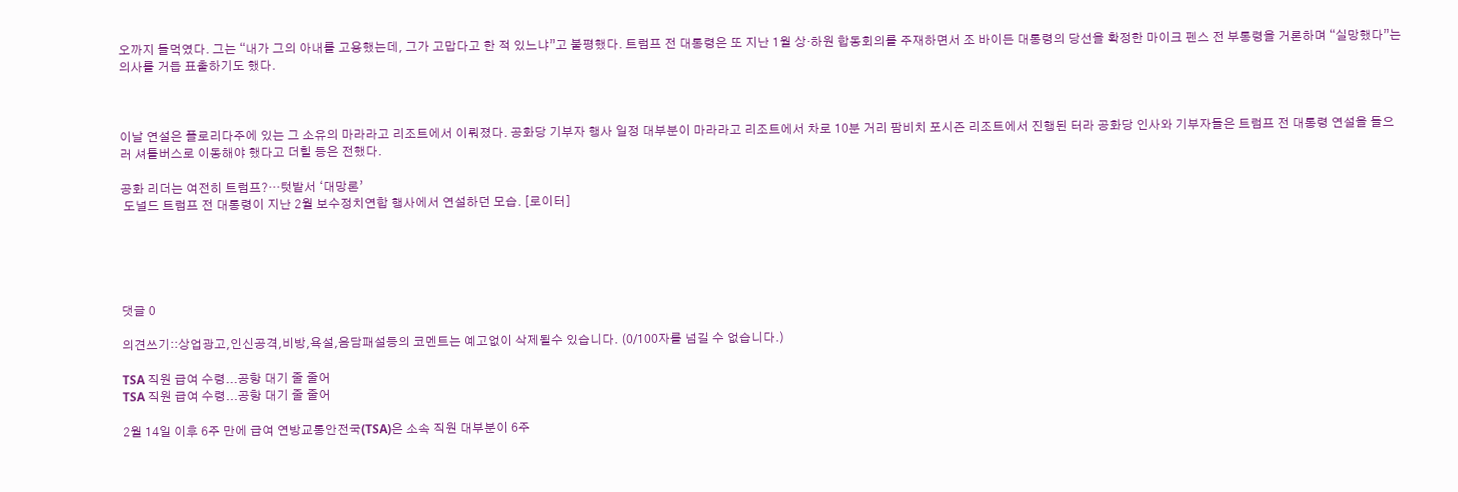오까지 들먹였다. 그는 “내가 그의 아내를 고용했는데, 그가 고맙다고 한 적 있느냐”고 불평했다. 트럼프 전 대통령은 또 지난 1월 상·하원 합동회의를 주재하면서 조 바이든 대통령의 당선을 확정한 마이크 펜스 전 부통령을 거론하며 “실망했다”는 의사를 거듭 표출하기도 했다.



이날 연설은 플로리다주에 있는 그 소유의 마라라고 리조트에서 이뤄졌다. 공화당 기부자 행사 일정 대부분이 마라라고 리조트에서 차로 10분 거리 팜비치 포시즌 리조트에서 진행된 터라 공화당 인사와 기부자들은 트럼프 전 대통령 연설을 들으러 셔틀버스로 이동해야 했다고 더힐 등은 전했다.

공화 리더는 여전히 트럼프?…텃밭서 ‘대망론’
 도널드 트럼프 전 대통령이 지난 2월 보수정치연합 행사에서 연설하던 모습. [로이터]





댓글 0

의견쓰기::상업광고,인신공격,비방,욕설,음담패설등의 코멘트는 예고없이 삭제될수 있습니다. (0/100자를 넘길 수 없습니다.)

TSA 직원 급여 수령...공항 대기 줄 줄어
TSA 직원 급여 수령...공항 대기 줄 줄어

2월 14일 이후 6주 만에 급여 연방교통안전국(TSA)은 소속 직원 대부분이 6주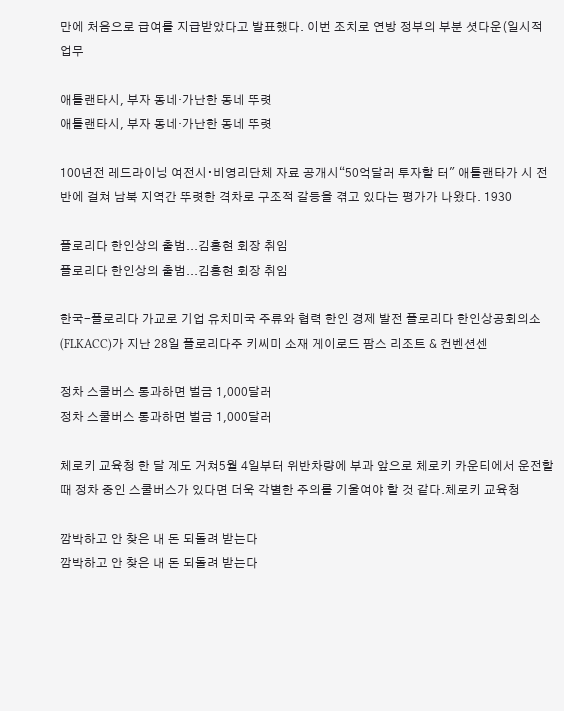만에 처음으로 급여를 지급받았다고 발표했다. 이번 조치로 연방 정부의 부분 셧다운(일시적 업무

애틀랜타시, 부자 동네·가난한 동네 뚜렷
애틀랜타시, 부자 동네·가난한 동네 뚜렷

100년전 레드라이닝 여전시∙비영리단체 자료 공개시“50억달러 투자할 터" 애틀랜타가 시 전반에 걸쳐 남북 지역간 뚜렷한 격차로 구조적 갈등을 겪고 있다는 평가가 나왔다. 1930

플로리다 한인상의 출범...김홍현 회장 취임
플로리다 한인상의 출범...김홍현 회장 취임

한국-플로리다 가교로 기업 유치미국 주류와 협력 한인 경제 발전 플로리다 한인상공회의소(FLKACC)가 지난 28일 플로리다주 키씨미 소재 게이로드 팜스 리조트 & 컨벤션센

정차 스쿨버스 통과하면 벌금 1,000달러
정차 스쿨버스 통과하면 벌금 1,000달러

체로키 교육청 한 달 계도 거쳐5월 4일부터 위반차량에 부과 앞으로 체로키 카운티에서 운전할 때 정차 중인 스쿨버스가 있다면 더욱 각별한 주의를 기울여야 할 것 같다.체로키 교육청

깜박하고 안 찾은 내 돈 되돌려 받는다
깜박하고 안 찾은 내 돈 되돌려 받는다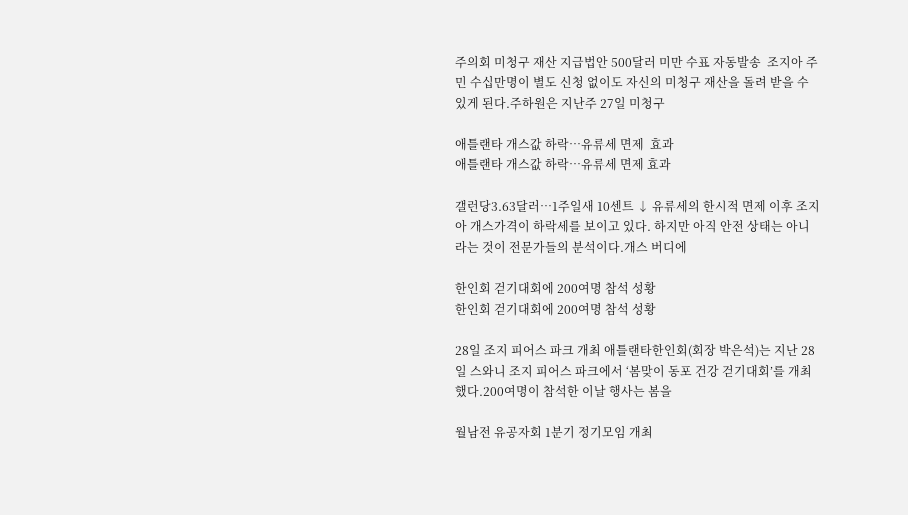주의회 미청구 재산 지급법안 500달러 미만 수표 자동발송  조지아 주민 수십만명이 별도 신청 없이도 자신의 미청구 재산을 돌려 받을 수 있게 된다.주하원은 지난주 27일 미청구

애틀랜타 개스값 하락…유류세 면제  효과
애틀랜타 개스값 하락…유류세 면제 효과

갤런당3.63달러…1주일새 10센트 ↓ 유류세의 한시적 면제 이후 조지아 개스가격이 하락세를 보이고 있다. 하지만 아직 안전 상태는 아니라는 것이 전문가들의 분석이다.개스 버디에

한인회 걷기대회에 200여명 참석 성황
한인회 걷기대회에 200여명 참석 성황

28일 조지 피어스 파크 개최 애틀랜타한인회(회장 박은석)는 지난 28일 스와니 조지 피어스 파크에서 ‘봄맞이 동포 건강 걷기대회’를 개최했다.200여명이 참석한 이날 행사는 봄을

월남전 유공자회 1분기 정기모임 개최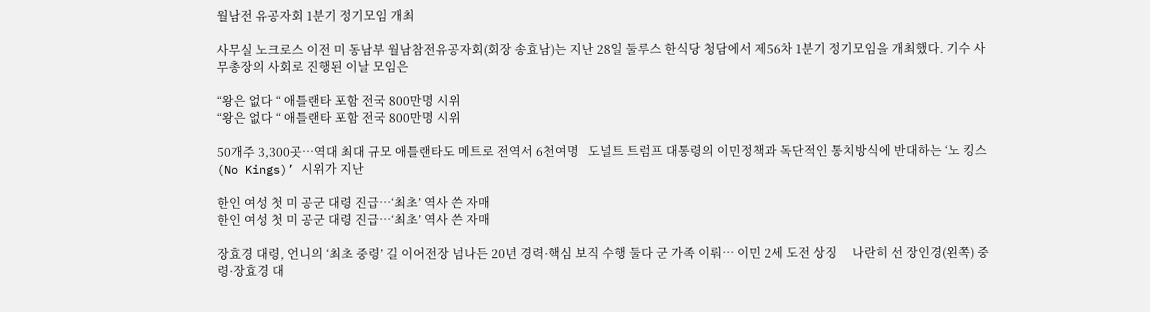월남전 유공자회 1분기 정기모임 개최

사무실 노크로스 이전 미 동남부 월남참전유공자회(회장 송효남)는 지난 28일 둘루스 한식당 청담에서 제56차 1분기 정기모임을 개최했다. 기수 사무총장의 사회로 진행된 이날 모임은

“왕은 없다 “ 애틀랜타 포함 전국 800만명 시위
“왕은 없다 “ 애틀랜타 포함 전국 800만명 시위

50개주 3,300곳…역대 최대 규모 애틀랜타도 메트로 전역서 6천여명   도널트 트럼프 대통령의 이민정책과 독단적인 통치방식에 반대하는 ‘노 킹스(No Kings)’ 시위가 지난

한인 여성 첫 미 공군 대령 진급…‘최초’ 역사 쓴 자매
한인 여성 첫 미 공군 대령 진급…‘최초’ 역사 쓴 자매

장효경 대령, 언니의 ‘최초 중령’ 길 이어전장 넘나든 20년 경력·핵심 보직 수행 둘다 군 가족 이뤄… 이민 2세 도전 상징     나란히 선 장인경(왼쪽) 중령·장효경 대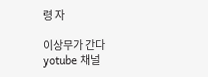령 자

이상무가 간다 yotube 채널